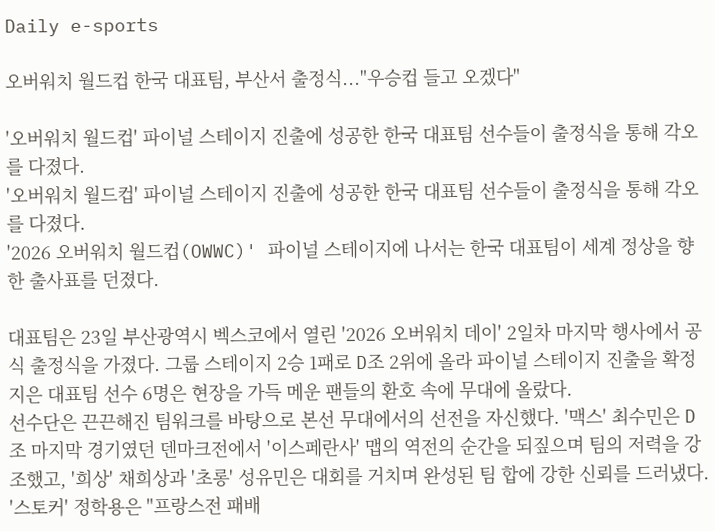Daily e-sports

오버워치 월드컵 한국 대표팀, 부산서 출정식..."우승컵 들고 오겠다"

'오버워치 월드컵' 파이널 스테이지 진출에 성공한 한국 대표팀 선수들이 출정식을 통해 각오를 다졌다.
'오버워치 월드컵' 파이널 스테이지 진출에 성공한 한국 대표팀 선수들이 출정식을 통해 각오를 다졌다.
'2026 오버워치 월드컵(OWWC)' 파이널 스테이지에 나서는 한국 대표팀이 세계 정상을 향한 출사표를 던졌다.

대표팀은 23일 부산광역시 벡스코에서 열린 '2026 오버워치 데이' 2일차 마지막 행사에서 공식 출정식을 가졌다. 그룹 스테이지 2승 1패로 D조 2위에 올라 파이널 스테이지 진출을 확정 지은 대표팀 선수 6명은 현장을 가득 메운 팬들의 환호 속에 무대에 올랐다.
선수단은 끈끈해진 팀워크를 바탕으로 본선 무대에서의 선전을 자신했다. '맥스' 최수민은 D조 마지막 경기였던 덴마크전에서 '이스페란사' 맵의 역전의 순간을 되짚으며 팀의 저력을 강조했고, '희상' 채희상과 '초롱' 성유민은 대회를 거치며 완성된 팀 합에 강한 신뢰를 드러냈다. '스토커' 정학용은 "프랑스전 패배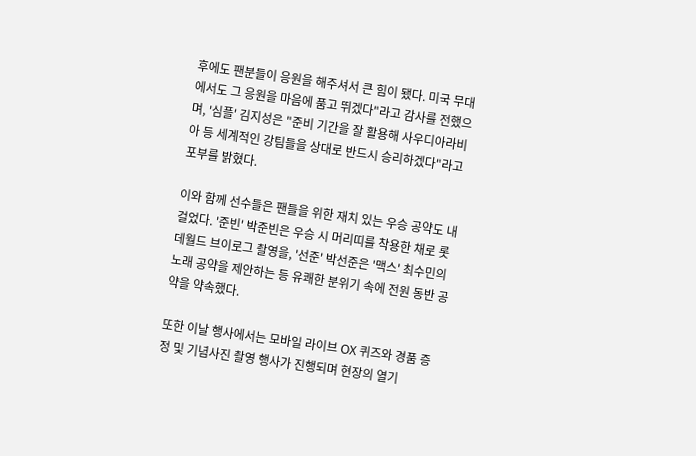후에도 팬분들이 응원을 해주셔서 큰 힘이 됐다. 미국 무대에서도 그 응원을 마음에 품고 뛰겠다"라고 감사를 전했으며, '심플' 김지성은 "준비 기간을 잘 활용해 사우디아라비아 등 세계적인 강팀들을 상대로 반드시 승리하겠다"라고 포부를 밝혔다.

이와 함께 선수들은 팬들을 위한 재치 있는 우승 공약도 내걸었다. '준빈' 박준빈은 우승 시 머리띠를 착용한 채로 롯데월드 브이로그 촬영을, '선준' 박선준은 '맥스' 최수민의 노래 공약을 제안하는 등 유쾌한 분위기 속에 전원 동반 공약을 약속했다.

또한 이날 행사에서는 모바일 라이브 OX 퀴즈와 경품 증정 및 기념사진 촬영 행사가 진행되며 현장의 열기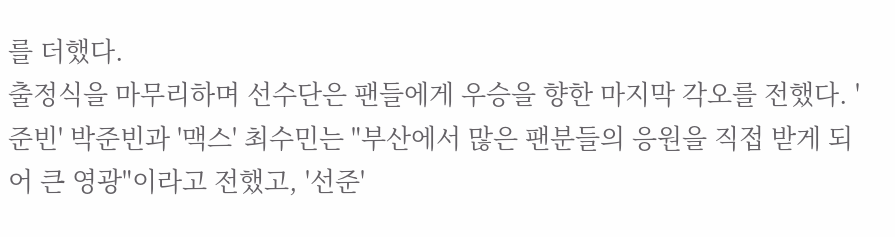를 더했다.
출정식을 마무리하며 선수단은 팬들에게 우승을 향한 마지막 각오를 전했다. '준빈' 박준빈과 '맥스' 최수민는 "부산에서 많은 팬분들의 응원을 직접 받게 되어 큰 영광"이라고 전했고, '선준'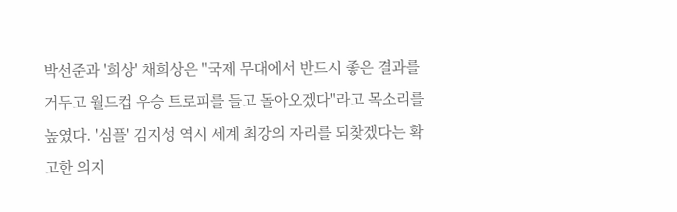박선준과 '희상' 채희상은 "국제 무대에서 반드시 좋은 결과를 거두고 월드컵 우승 트로피를 들고 돌아오겠다"라고 목소리를 높였다. '심플' 김지성 역시 세계 최강의 자리를 되찾겠다는 확고한 의지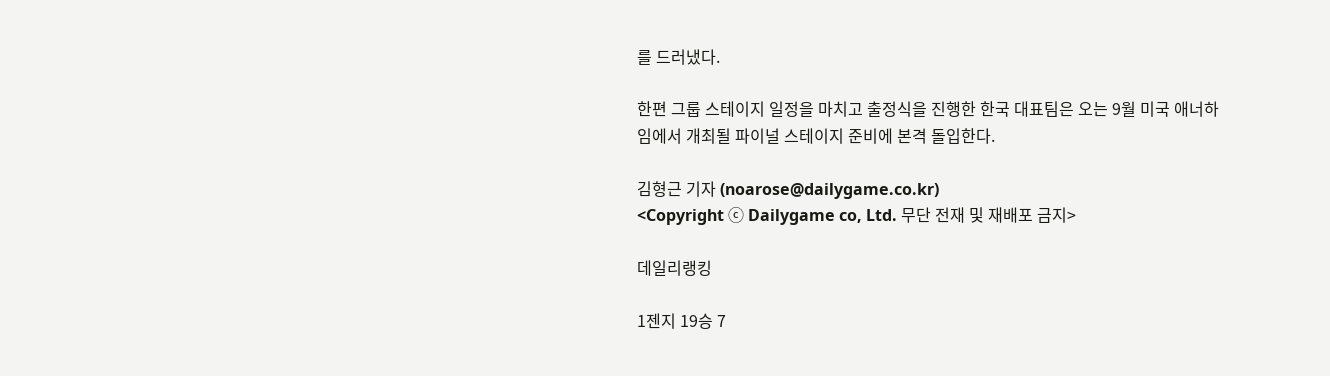를 드러냈다.

한편 그룹 스테이지 일정을 마치고 출정식을 진행한 한국 대표팀은 오는 9월 미국 애너하임에서 개최될 파이널 스테이지 준비에 본격 돌입한다.

김형근 기자 (noarose@dailygame.co.kr)
<Copyright ⓒ Dailygame co, Ltd. 무단 전재 및 재배포 금지>

데일리랭킹

1젠지 19승 7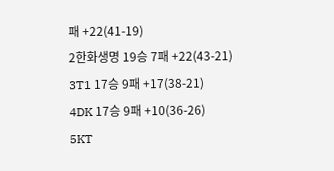패 +22(41-19)
2한화생명 19승 7패 +22(43-21)
3T1 17승 9패 +17(38-21)
4DK 17승 9패 +10(36-26)
5KT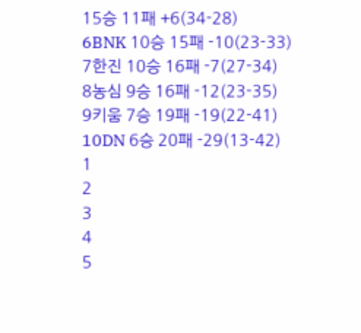15승 11패 +6(34-28)
6BNK 10승 15패 -10(23-33)
7한진 10승 16패 -7(27-34)
8농심 9승 16패 -12(23-35)
9키움 7승 19패 -19(22-41)
10DN 6승 20패 -29(13-42)
1
2
3
4
5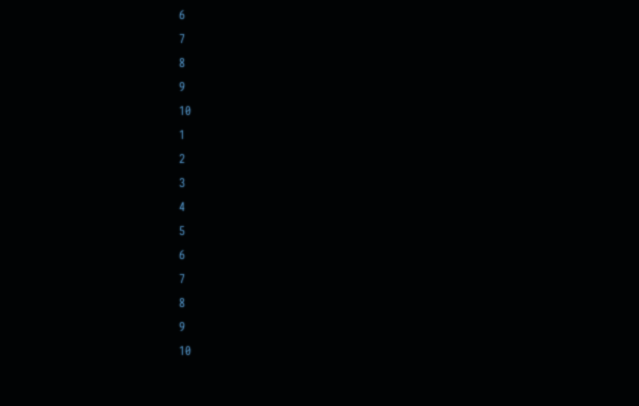6
7
8
9
10
1
2
3
4
5
6
7
8
9
10